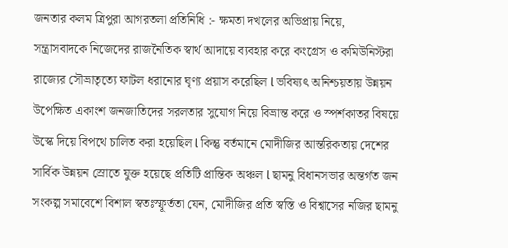জনতার কলম ত্রিপুরা আগরতলা প্রতিনিধি :- ক্ষমতা দখলের অভিপ্রায় নিয়ে, সন্ত্রাসবাদকে নিজেদের রাজনৈতিক স্বার্থ আদায়ে ব্যবহার করে কংগ্রেস ও কমিউনিস্টরা রাজ্যের সৌভ্রাতৃত্যে ফাটল ধরানোর ঘৃণ্য প্রয়াস করেছিল l ভবিষ্যৎ অনিশ্চয়তায় উন্নয়ন উপেক্ষিত একাংশ জনজাতিদের সরলতার সুযোগ নিয়ে বিভ্রান্ত করে ও স্পর্শকাতর বিষয়ে উস্কে দিয়ে বিপথে চালিত করা হয়েছিল l কিন্তু বর্তমানে মোদীজির আন্তরিকতায় দেশের সার্বিক উন্নয়ন স্রোতে যুক্ত হয়েছে প্রতিটি প্রান্তিক অঞ্চল l ছামনু বিধানসভার অন্তর্গত জন সংকল্প সমাবেশে বিশাল স্বতঃস্ফূর্ততা যেন, মোদীজির প্রতি স্বস্তি ও বিশ্বাসের নজির ছামনু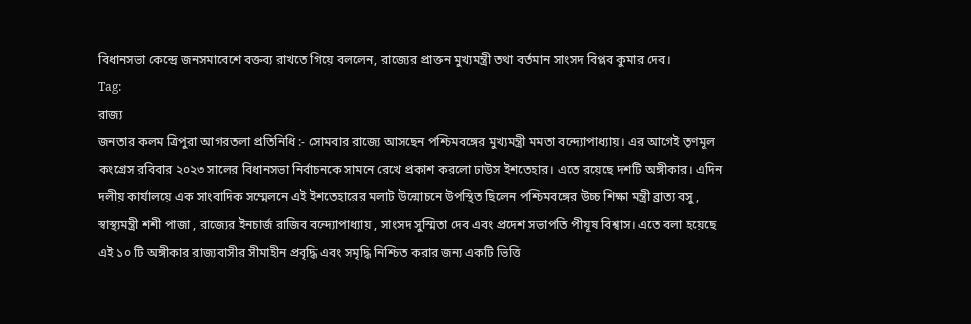বিধানসভা কেন্দ্রে জনসমাবেশে বক্তব্য রাখতে গিয়ে বললেন, রাজ্যের প্রাক্তন মুখ্যমন্ত্রী তথা বর্তমান সাংসদ বিপ্লব কুমার দেব।
Tag:
রাজ্য
জনতার কলম ত্রিপুরা আগরতলা প্রতিনিধি :- সোমবার রাজ্যে আসছেন পশ্চিমবঙ্গের মুখ্যমন্ত্রী মমতা বন্দ্যোপাধ্যায়। এর আগেই তৃণমূল কংগ্রেস রবিবার ২০২৩ সালের বিধানসভা নির্বাচনকে সামনে রেখে প্রকাশ করলো ঢাউস ইশতেহার। এতে রয়েছে দশটি অঙ্গীকার। এদিন দলীয় কার্যালয়ে এক সাংবাদিক সম্মেলনে এই ইশতেহারের মলাট উন্মোচনে উপস্থিত ছিলেন পশ্চিমবঙ্গের উচ্চ শিক্ষা মন্ত্রী ব্রাত্য বসু , স্বাস্থ্যমন্ত্রী শশী পাজা , রাজ্যের ইনচার্জ রাজিব বন্দ্যোপাধ্যায় , সাংসদ সুস্মিতা দেব এবং প্রদেশ সভাপতি পীযূষ বিশ্বাস। এতে বলা হয়েছে এই ১০ টি অঙ্গীকার রাজ্যবাসীর সীমাহীন প্রবৃদ্ধি এবং সমৃদ্ধি নিশ্চিত করার জন্য একটি ভিত্তি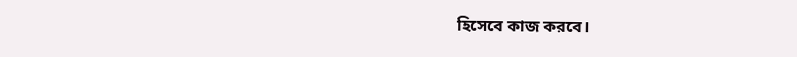হিসেবে কাজ করবে।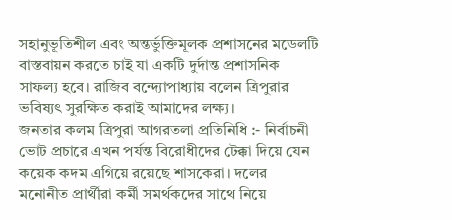সহানুভূতিশীল এবং অন্তর্ভুক্তিমূলক প্রশাসনের মডেলটি বাস্তবায়ন করতে চাই যা একটি দুর্দান্ত প্রশাসনিক সাফল্য হবে। রাজিব বন্দ্যোপাধ্যায় বলেন ত্রিপুরার ভবিষ্যৎ সুরক্ষিত করাই আমাদের লক্ষ্য।
জনতার কলম ত্রিপুরা আগরতলা প্রতিনিধি :- নির্বাচনী ভোট প্রচারে এখন পর্যন্ত বিরোধীদের টেক্কা দিয়ে যেন কয়েক কদম এগিয়ে রয়েছে শাসকেরা। দলের মনোনীত প্রার্থীরা কর্মী সমর্থকদের সাথে নিয়ে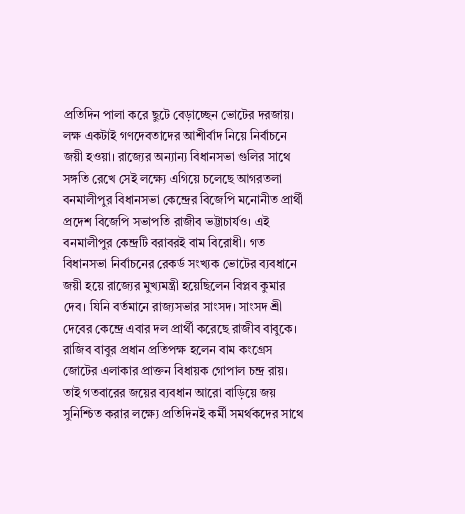প্রতিদিন পালা করে ছুটে বেড়াচ্ছেন ভোটের দরজায়। লক্ষ একটাই গণদেবতাদের আশীর্বাদ নিয়ে নির্বাচনে জয়ী হওয়া। রাজ্যের অন্যান্য বিধানসভা গুলির সাথে সঙ্গতি রেখে সেই লক্ষ্যে এগিয়ে চলেছে আগরতলা বনমালীপুর বিধানসভা কেন্দ্রের বিজেপি মনোনীত প্রার্থী প্রদেশ বিজেপি সভাপতি রাজীব ভট্টাচার্যও। এই বনমালীপুর কেন্দ্রটি বরাবরই বাম বিরোধী। গত বিধানসভা নির্বাচনের রেকর্ড সংখ্যক ভোটের ব্যবধানে জয়ী হয়ে রাজ্যের মুখ্যমন্ত্রী হয়েছিলেন বিপ্লব কুমার দেব। যিনি বর্তমানে রাজ্যসভার সাংসদ। সাংসদ শ্রী দেবের কেন্দ্রে এবার দল প্রার্থী করেছে রাজীব বাবুকে। রাজিব বাবুর প্রধান প্রতিপক্ষ হলেন বাম কংগ্রেস জোটের এলাকার প্রাক্তন বিধায়ক গোপাল চন্দ্র রায়। তাই গতবারের জয়ের ব্যবধান আরো বাড়িয়ে জয় সুনিশ্চিত করার লক্ষ্যে প্রতিদিনই কর্মী সমর্থকদের সাথে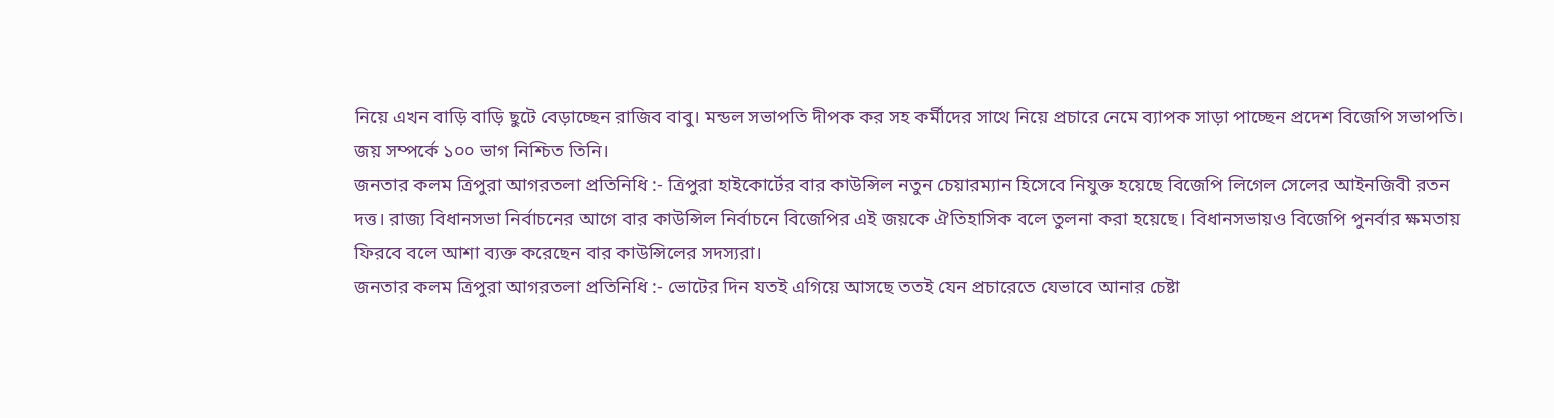নিয়ে এখন বাড়ি বাড়ি ছুটে বেড়াচ্ছেন রাজিব বাবু। মন্ডল সভাপতি দীপক কর সহ কর্মীদের সাথে নিয়ে প্রচারে নেমে ব্যাপক সাড়া পাচ্ছেন প্রদেশ বিজেপি সভাপতি। জয় সম্পর্কে ১০০ ভাগ নিশ্চিত তিনি।
জনতার কলম ত্রিপুরা আগরতলা প্রতিনিধি :- ত্রিপুরা হাইকোর্টের বার কাউন্সিল নতুন চেয়ারম্যান হিসেবে নিযুক্ত হয়েছে বিজেপি লিগেল সেলের আইনজিবী রতন দত্ত। রাজ্য বিধানসভা নির্বাচনের আগে বার কাউন্সিল নির্বাচনে বিজেপির এই জয়কে ঐতিহাসিক বলে তুলনা করা হয়েছে। বিধানসভায়ও বিজেপি পুনর্বার ক্ষমতায় ফিরবে বলে আশা ব্যক্ত করেছেন বার কাউন্সিলের সদস্যরা।
জনতার কলম ত্রিপুরা আগরতলা প্রতিনিধি :- ভোটের দিন যতই এগিয়ে আসছে ততই যেন প্রচারেতে যেভাবে আনার চেষ্টা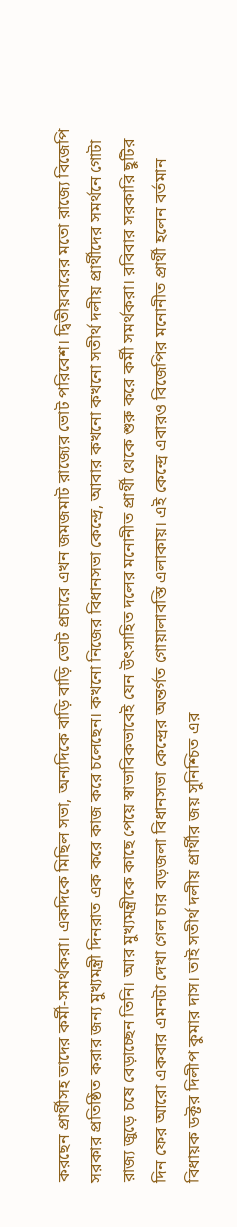করছেন প্রার্থীসহ তাদের কর্মী-সমর্থকরা। একদিকে মিছিল সভা, অন্যদিকে বাড়ি বাড়ি ভোট প্রচারে এখন জমজমাট রাজ্যের ভোট পরিবেশ। দ্বিতীয়বারের মতো রাজ্যে বিজেপি সরকার প্রতিষ্ঠিত করার জন্য মুখ্যমন্ত্রী দিনরাত এক করে কাজ করে চলেছেন। কখনো নিজের বিধানসভা কেন্দ্রে, আবার কখনো কখনো সতীর্থ দলীয় প্রার্থীদের সমর্থনে গোটা রাজ্য জুড়ে চষে বেড়াচ্ছেন তিনি। আর মুখ্যমন্ত্রীকে কাছে পেয়ে স্বাভাবিকভাবেই যেন উৎসাহিত দলের মনোনীত প্রার্থী থেকে শুরু করে কর্মী সমর্থকরা। রবিবার সরকারি ছুটির দিন ফের আরো একবার এমনটা দেখা গেল চার বড়জলা বিধানসভা কেন্দ্রের অন্তর্গত গোয়ালাবস্তি এলাকায়। এই কেন্দ্রে এবারও বিজেপির মনোনীত প্রার্থী হলেন বর্তমান বিধায়ক ডক্টর দিলীপ কুমার দাস। তাই সতীর্থ দলীয় প্রার্থীর জয় সুনিশ্চিত এর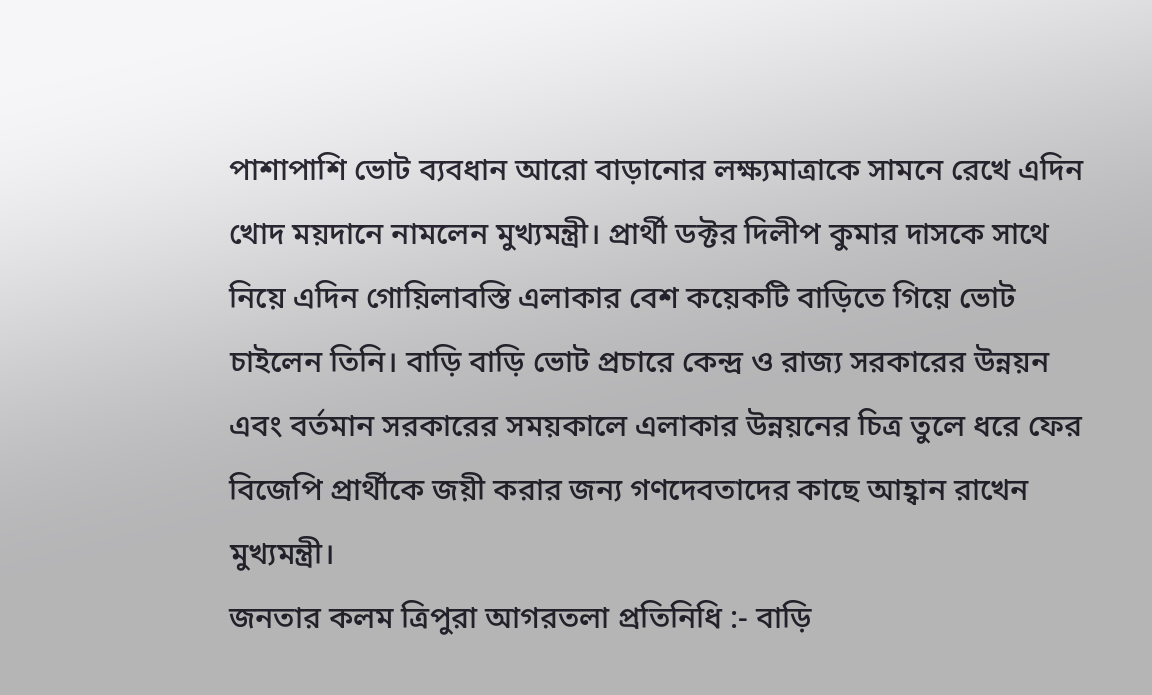পাশাপাশি ভোট ব্যবধান আরো বাড়ানোর লক্ষ্যমাত্রাকে সামনে রেখে এদিন খোদ ময়দানে নামলেন মুখ্যমন্ত্রী। প্রার্থী ডক্টর দিলীপ কুমার দাসকে সাথে নিয়ে এদিন গোয়িলাবস্তি এলাকার বেশ কয়েকটি বাড়িতে গিয়ে ভোট চাইলেন তিনি। বাড়ি বাড়ি ভোট প্রচারে কেন্দ্র ও রাজ্য সরকারের উন্নয়ন এবং বর্তমান সরকারের সময়কালে এলাকার উন্নয়নের চিত্র তুলে ধরে ফের বিজেপি প্রার্থীকে জয়ী করার জন্য গণদেবতাদের কাছে আহ্বান রাখেন মুখ্যমন্ত্রী।
জনতার কলম ত্রিপুরা আগরতলা প্রতিনিধি :- বাড়ি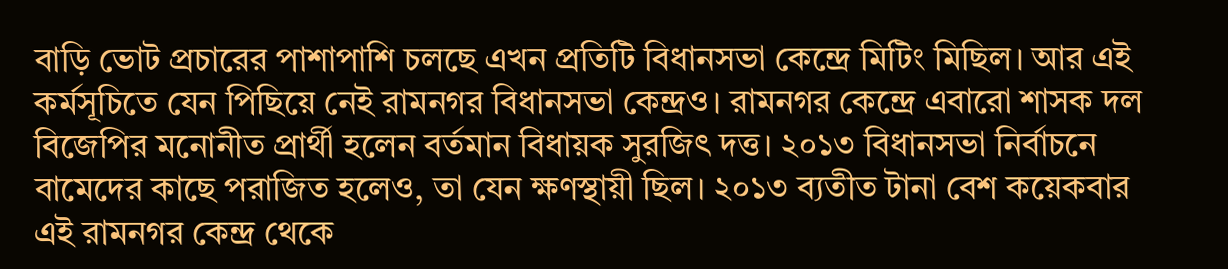বাড়ি ভোট প্রচারের পাশাপাশি চলছে এখন প্রতিটি বিধানসভা কেন্দ্রে মিটিং মিছিল। আর এই কর্মসূচিতে যেন পিছিয়ে নেই রামনগর বিধানসভা কেন্দ্রও। রামনগর কেন্দ্রে এবারো শাসক দল বিজেপির মনোনীত প্রার্থী হলেন বর্তমান বিধায়ক সুরজিৎ দত্ত। ২০১৩ বিধানসভা নির্বাচনে বামেদের কাছে পরাজিত হলেও, তা যেন ক্ষণস্থায়ী ছিল। ২০১৩ ব্যতীত টানা বেশ কয়েকবার এই রামনগর কেন্দ্র থেকে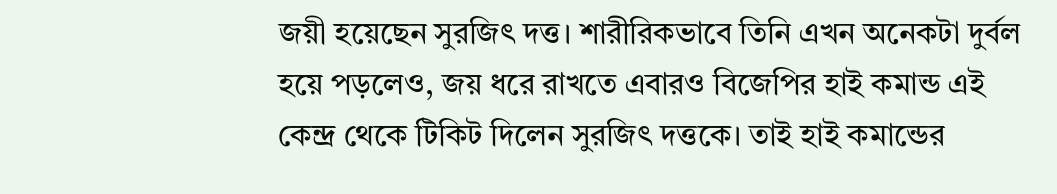জয়ী হয়েছেন সুরজিৎ দত্ত। শারীরিকভাবে তিনি এখন অনেকটা দুর্বল হয়ে পড়লেও, জয় ধরে রাখতে এবারও বিজেপির হাই কমান্ড এই কেন্দ্র থেকে টিকিট দিলেন সুরজিৎ দত্তকে। তাই হাই কমান্ডের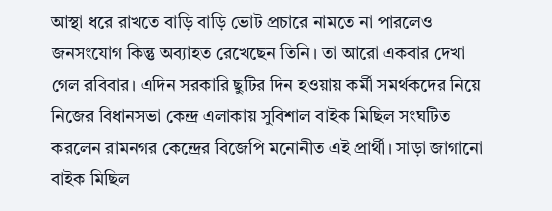আস্থা ধরে রাখতে বাড়ি বাড়ি ভোট প্রচারে নামতে না পারলেও জনসংযোগ কিন্তু অব্যাহত রেখেছেন তিনি। তা আরো একবার দেখা গেল রবিবার। এদিন সরকারি ছুটির দিন হওয়ায় কর্মী সমর্থকদের নিয়ে নিজের বিধানসভা কেন্দ্র এলাকায় সুবিশাল বাইক মিছিল সংঘটিত করলেন রামনগর কেন্দ্রের বিজেপি মনোনীত এই প্রার্থী। সাড়া জাগানো বাইক মিছিল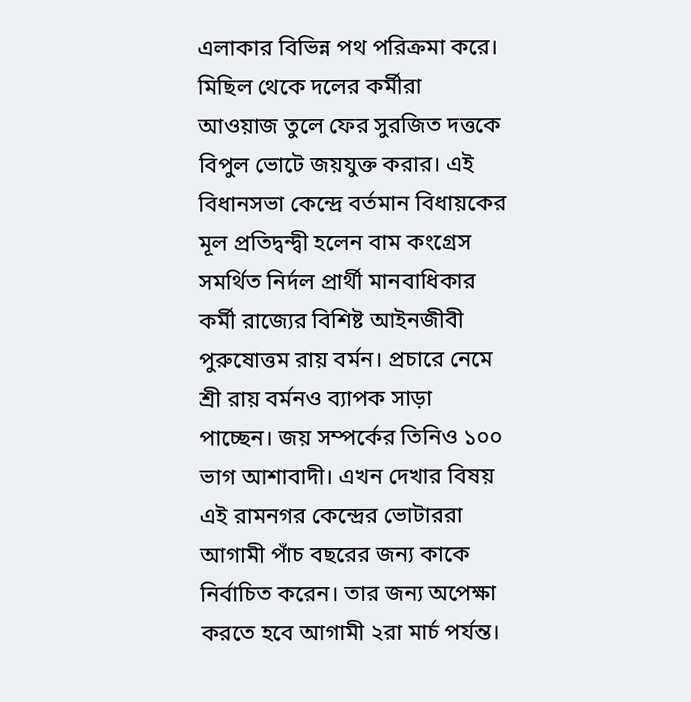এলাকার বিভিন্ন পথ পরিক্রমা করে। মিছিল থেকে দলের কর্মীরা আওয়াজ তুলে ফের সুরজিত দত্তকে বিপুল ভোটে জয়যুক্ত করার। এই বিধানসভা কেন্দ্রে বর্তমান বিধায়কের মূল প্রতিদ্বন্দ্বী হলেন বাম কংগ্রেস সমর্থিত নির্দল প্রার্থী মানবাধিকার কর্মী রাজ্যের বিশিষ্ট আইনজীবী পুরুষোত্তম রায় বর্মন। প্রচারে নেমে শ্রী রায় বর্মনও ব্যাপক সাড়া পাচ্ছেন। জয় সম্পর্কের তিনিও ১০০ ভাগ আশাবাদী। এখন দেখার বিষয় এই রামনগর কেন্দ্রের ভোটাররা আগামী পাঁচ বছরের জন্য কাকে নির্বাচিত করেন। তার জন্য অপেক্ষা করতে হবে আগামী ২রা মার্চ পর্যন্ত।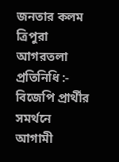জনতার কলম ত্রিপুরা আগরতলা প্রতিনিধি :- বিজেপি প্রার্থীর সমর্থনে আগামী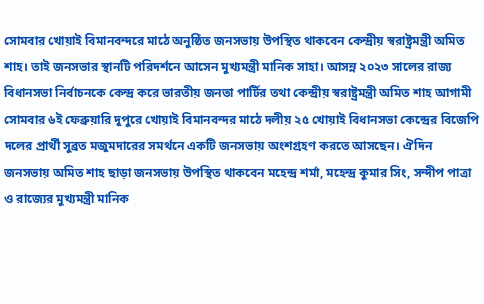সোমবার খোয়াই বিমানবন্দরে মাঠে অনুষ্ঠিত জনসভায় উপস্থিত থাকবেন কেন্দ্রীয় স্বরাষ্ট্রমন্ত্রী অমিত শাহ। তাই জনসভার স্থানটি পরিদর্শনে আসেন মুখ্যমন্ত্রী মানিক সাহা। আসন্ন ২০২৩ সালের রাজ্য বিধানসভা নির্বাচনকে কেন্দ্র করে ভারতীয় জনতা পার্টির তথা কেন্দ্রীয় স্বরাষ্ট্রমন্ত্রী অমিত শাহ আগামী সোমবার ৬ই ফেব্রুয়ারি দুপুরে খোয়াই বিমানবন্দর মাঠে দলীয় ২৫ খোয়াই বিধানসভা কেন্দ্রের বিজেপি দলের প্রার্থী সুব্রত মজুমদারের সমর্থনে একটি জনসভায় অংশগ্রহণ করতে আসছেন। ঐদিন জনসভায় অমিত শাহ ছাড়া জনসভায় উপস্থিত থাকবেন মহেন্দ্র শর্মা, মহেন্দ্র কুমার সিং, সন্দীপ পাত্রা ও রাজ্যের মুখ্যমন্ত্রী মানিক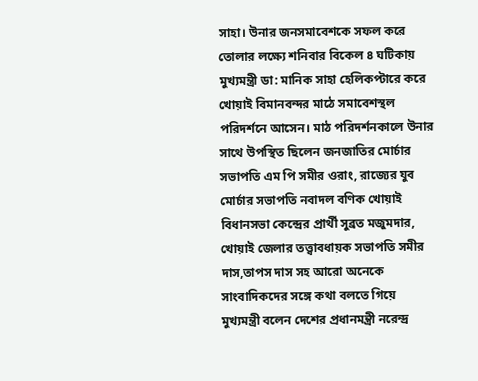সাহা। উনার জনসমাবেশকে সফল করে তোলার লক্ষ্যে শনিবার বিকেল ৪ ঘটিকায় মুখ্যমন্ত্রী ডা: মানিক সাহা হেলিকপ্টারে করে খোয়াই বিমানবন্দর মাঠে সমাবেশস্থল পরিদর্শনে আসেন। মাঠ পরিদর্শনকালে উনার সাথে উপস্থিত ছিলেন জনজাতির মোর্চার সভাপতি এম পি সমীর ওরাং, রাজ্যের যুব মোর্চার সভাপতি নবাদল বণিক খোয়াই বিধানসভা কেন্দ্রের প্রার্থী সুব্রত মজুমদার, খোয়াই জেলার তত্ত্বাবধায়ক সভাপতি সমীর দাস,তাপস দাস সহ আরো অনেকে সাংবাদিকদের সঙ্গে কথা বলতে গিয়ে মুখ্যমন্ত্রী বলেন দেশের প্রধানমন্ত্রী নরেন্দ্র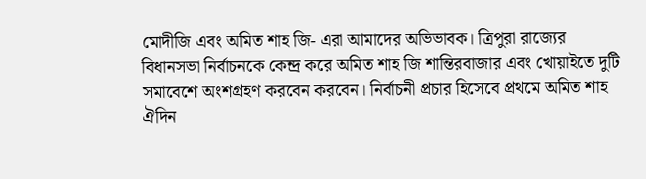মোদীজি এবং অমিত শাহ জি- এরা আমাদের অভিভাবক। ত্রিপুরা রাজ্যের বিধানসভা নির্বাচনকে কেন্দ্র করে অমিত শাহ জি শান্তিরবাজার এবং খোয়াইতে দুটি সমাবেশে অংশগ্রহণ করবেন করবেন। নির্বাচনী প্রচার হিসেবে প্রথমে অমিত শাহ ঐদিন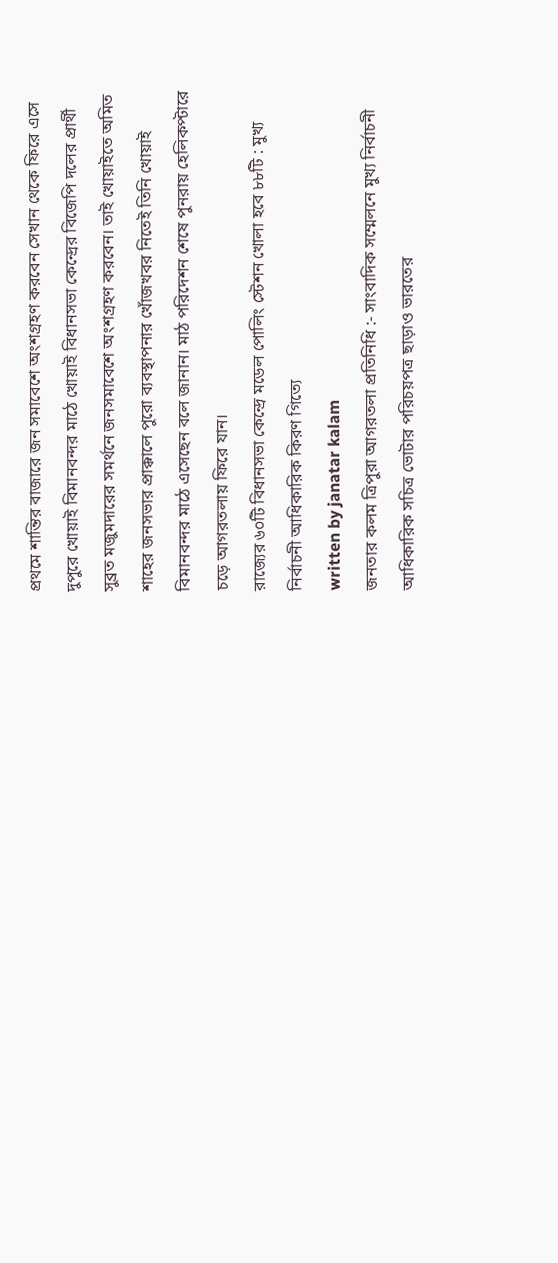প্রথমে শান্তির বাজারে জন সমাবেশে অংশগ্রহণ করবেন সেখান থেকে ফিরে এসে দুপুরে খোয়াই বিমানবন্দর মাঠে খোয়াই বিধানসভা কেন্দ্রের বিজেপি দলের প্রার্থী সুব্রত মজুমদারের সমর্থনে জনসমাবেশে অংশগ্রহণ করবেন। তাই খোয়াইতে অমিত শাহের জনসভার প্রাক্কালে পুরো ব্যবস্থাপনার খোঁজখবর নিতেই তিনি খোয়াই বিমানবন্দর মাঠে এসেছেন বলে জানান। মাঠ পরিদেশন শেষে পুনরায় হেলিকপ্টারে চড়ে আগরতলায় ফিরে যান।
রাজ্যের ৬০টি বিধানসভা কেন্দ্রে মডেল পোলিং স্টেশন খোলা হবে ৮৮টি : মুখ্য নির্বাচনী আধিকারিক কিরণ গিত্যে
written by janatar kalam
জনতার কলম ত্রিপুরা আগরতলা প্রতিনিধি :- সাংবাদিক সম্মেলনে মুখ্য নির্বাচনী আধিকারিক সচিত্র ভোটার পরিচয়পত্র ছাড়াও ভারতের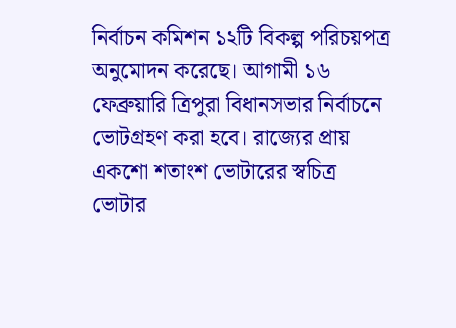নির্বাচন কমিশন ১২টি বিকল্প পরিচয়পত্র অনুমোদন করেছে। আগামী ১৬ ফেব্রুয়ারি ত্রিপুরা বিধানসভার নির্বাচনে ভোটগ্রহণ করা হবে। রাজ্যের প্রায় একশো শতাংশ ভোটারের স্বচিত্র ভোটার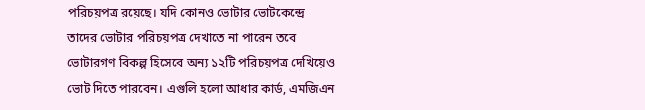পরিচয়পত্র রয়েছে। যদি কোনও ভোটার ভোটকেন্দ্রে তাদের ভোটার পরিচয়পত্র দেখাতে না পারেন তবে ভোটারগণ বিকল্প হিসেবে অন্য ১২টি পরিচয়পত্র দেখিয়েও ভোট দিতে পারবেন। এগুলি হলো আধার কার্ড, এমজিএন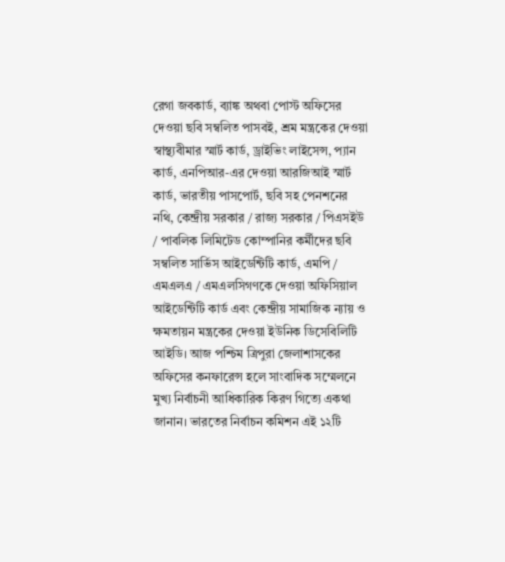রেগা জবকার্ড, ব্যাঙ্ক অথবা পোস্ট অফিসের দেওয়া ছবি সম্বলিত পাসবই, শ্রম মন্ত্রকের দেওয়া স্বাস্থ্যবীমার স্মার্ট কার্ড, ড্রাইভিং লাইসেন্স, প্যান কার্ড, এনপিআর-এর দেওয়া আরজিআই স্মার্ট কার্ড, ভারতীয় পাসপোর্ট, ছবি সহ পেনশনের নথি, কেন্দ্রীয় সরকার / রাজ্য সরকার / পিএসইউ / পাবলিক লিমিটেড কোম্পানির কর্মীদের ছবি সম্বলিত সার্ভিস আইডেন্টিটি কার্ড, এমপি / এমএলএ / এমএলসিগণকে দেওয়া অফিসিয়াল আইডেন্টিটি কার্ড এবং কেন্দ্রীয় সামাজিক ন্যায় ও ক্ষমতায়ন মন্ত্রকের দেওয়া ইউনিক ডিসেবিলিটি আইডি। আজ পশ্চিম ত্রিপুরা জেলাশাসকের অফিসের কনফারেন্স হলে সাংবাদিক সম্মেলনে মুখ্য নির্বাচনী আধিকারিক কিরণ গিত্যে একথা জানান। ভারতের নির্বাচন কমিশন এই ১২টি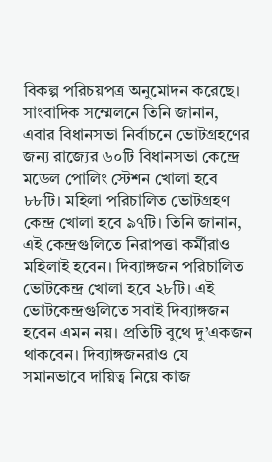বিকল্প পরিচয়পত্র অনুমোদন করেছে। সাংবাদিক সম্মেলনে তিনি জানান, এবার বিধানসভা নির্বাচনে ভোটগ্রহণের জন্য রাজ্যের ৬০টি বিধানসভা কেন্দ্রে মডেল পোলিং স্টেশন খোলা হবে ৮৮টি। মহিলা পরিচালিত ভোটগ্রহণ কেন্দ্র খোলা হবে ৯৭টি। তিনি জানান, এই কেন্দ্রগুলিতে নিরাপত্তা কর্মীরাও মহিলাই হবেন। দিব্যাঙ্গজন পরিচালিত ভোটকেন্দ্র খোলা হবে ২৮টি। এই ভোটকেন্দ্রগুলিতে সবাই দিব্যাঙ্গজন হবেন এমন নয়। প্রতিটি বুথে দু’একজন থাকবেন। দিব্যাঙ্গজনরাও যে সমানভাবে দায়িত্ব নিয়ে কাজ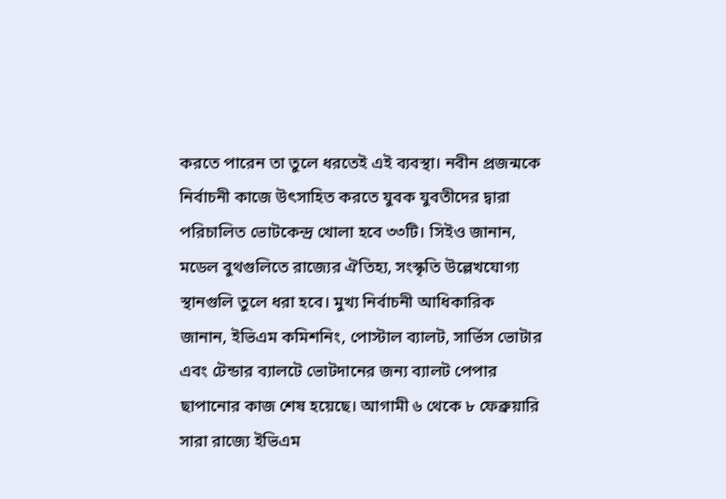করতে পারেন তা তুলে ধরতেই এই ব্যবস্থা। নবীন প্রজন্মকে নির্বাচনী কাজে উৎসাহিত করতে যুবক যুবতীদের দ্বারা পরিচালিত ভোটকেন্দ্র খোলা হবে ৩৩টি। সিইও জানান, মডেল বুথগুলিতে রাজ্যের ঐতিহ্য, সংস্কৃতি উল্লেখযোগ্য স্থানগুলি তুলে ধরা হবে। মুখ্য নির্বাচনী আধিকারিক জানান, ইভিএম কমিশনিং, পোস্টাল ব্যালট, সার্ভিস ভোটার এবং টেন্ডার ব্যালটে ভোটদানের জন্য ব্যালট পেপার ছাপানোর কাজ শেষ হয়েছে। আগামী ৬ থেকে ৮ ফেব্রুয়ারি সারা রাজ্যে ইভিএম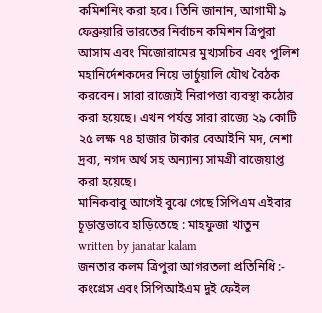কমিশনিং করা হবে। তিনি জানান, আগামী ৯ ফেব্রুয়ারি ভারতের নির্বাচন কমিশন ত্রিপুরা আসাম এবং মিজোরামের মুখ্যসচিব এবং পুলিশ মহানির্দেশকদের নিয়ে ভার্চুয়ালি যৌথ বৈঠক করবেন। সারা রাজ্যেই নিরাপত্তা ব্যবস্থা কঠোর করা হয়েছে। এখন পর্যন্ত সারা রাজ্যে ২৯ কোটি ২৫ লক্ষ ৭৪ হাজার টাকার বেআইনি মদ, নেশা দ্রব্য, নগদ অর্থ সহ অন্যান্য সামগ্রী বাজেয়াপ্ত করা হয়েছে।
মানিকবাবু আগেই বুঝে গেছে সিপিএম এইবার চূড়ান্তভাবে হাড়িতেছে : মাহফুজা খাতুন
written by janatar kalam
জনতার কলম ত্রিপুরা আগরতলা প্রতিনিধি :- কংগ্রেস এবং সিপিআইএম দুই ফেইল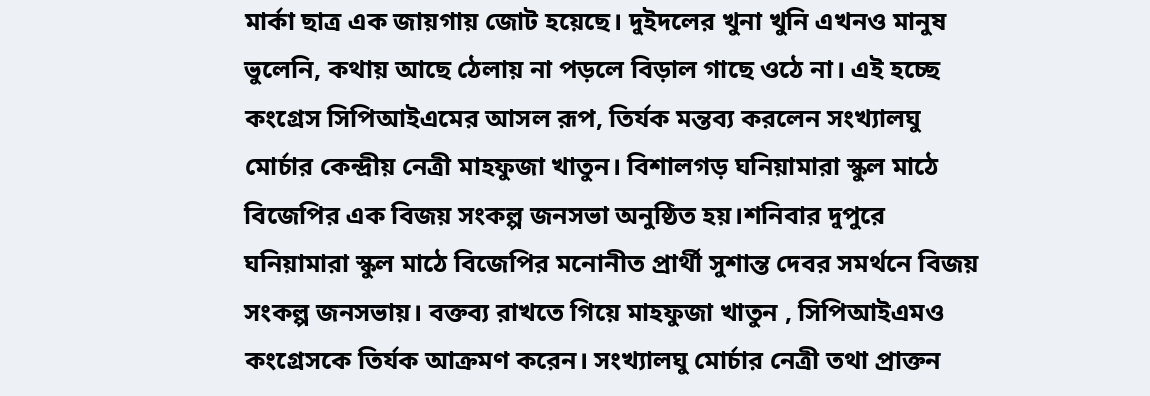মার্কা ছাত্র এক জায়গায় জোট হয়েছে। দুইদলের খুনা খুনি এখনও মানুষ ভুলেনি, কথায় আছে ঠেলায় না পড়লে বিড়াল গাছে ওঠে না। এই হচ্ছে কংগ্রেস সিপিআইএমের আসল রূপ, তির্যক মন্তব্য করলেন সংখ্যালঘু মোর্চার কেন্দ্রীয় নেত্রী মাহফুজা খাতুন। বিশালগড় ঘনিয়ামারা স্কুল মাঠে বিজেপির এক বিজয় সংকল্প জনসভা অনুষ্ঠিত হয়।শনিবার দুপুরে ঘনিয়ামারা স্কুল মাঠে বিজেপির মনোনীত প্রার্থী সুশান্ত দেবর সমর্থনে বিজয় সংকল্প জনসভায়। বক্তব্য রাখতে গিয়ে মাহফুজা খাতুন , সিপিআইএমও কংগ্রেসকে তির্যক আক্রমণ করেন। সংখ্যালঘু মোর্চার নেত্রী তথা প্রাক্তন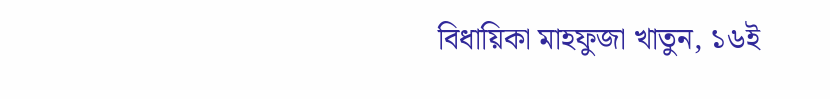বিধায়িকা মাহফুজা খাতুন, ১৬ই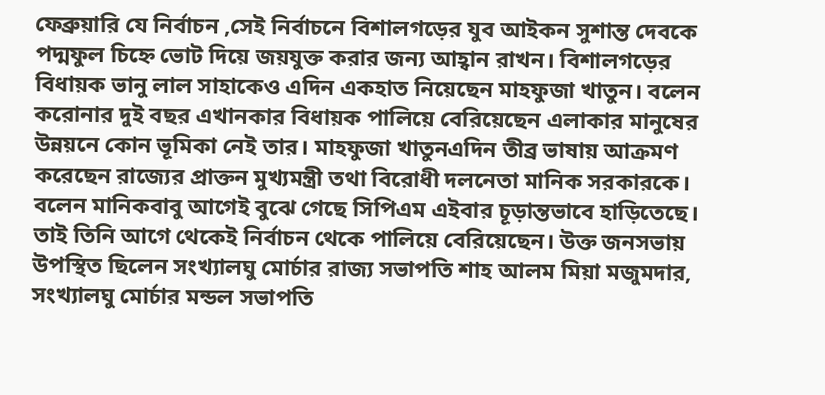ফেব্রুয়ারি যে নির্বাচন ,সেই নির্বাচনে বিশালগড়ের যুব আইকন সুশান্ত দেবকে পদ্মফুল চিহ্নে ভোট দিয়ে জয়যুক্ত করার জন্য আহ্বান রাখন। বিশালগড়ের বিধায়ক ভানু লাল সাহাকেও এদিন একহাত নিয়েছেন মাহফুজা খাতুন। বলেন করোনার দুই বছর এখানকার বিধায়ক পালিয়ে বেরিয়েছেন এলাকার মানুষের উন্নয়নে কোন ভূমিকা নেই তার। মাহফুজা খাতুনএদিন তীব্র ভাষায় আক্রমণ করেছেন রাজ্যের প্রাক্তন মুখ্যমন্ত্রী তথা বিরোধী দলনেতা মানিক সরকারকে। বলেন মানিকবাবু আগেই বুঝে গেছে সিপিএম এইবার চূড়ান্তভাবে হাড়িতেছে। তাই তিনি আগে থেকেই নির্বাচন থেকে পালিয়ে বেরিয়েছেন। উক্ত জনসভায় উপস্থিত ছিলেন সংখ্যালঘু মোর্চার রাজ্য সভাপতি শাহ আলম মিয়া মজুমদার, সংখ্যালঘু মোর্চার মন্ডল সভাপতি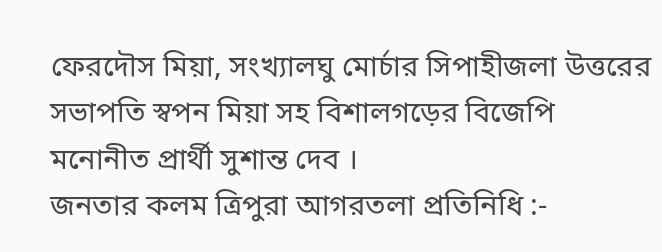ফেরদৌস মিয়া, সংখ্যালঘু মোর্চার সিপাহীজলা উত্তরের সভাপতি স্বপন মিয়া সহ বিশালগড়ের বিজেপি মনোনীত প্রার্থী সুশান্ত দেব ।
জনতার কলম ত্রিপুরা আগরতলা প্রতিনিধি :-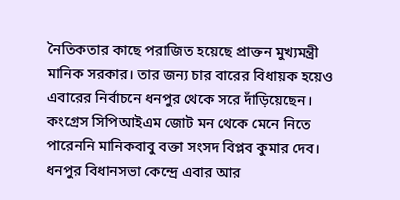নৈতিকতার কাছে পরাজিত হয়েছে প্রাক্তন মুখ্যমন্ত্রী মানিক সরকার। তার জন্য চার বারের বিধায়ক হয়েও এবারের নির্বাচনে ধনপুর থেকে সরে দাঁড়িয়েছেন। কংগ্রেস সিপিআইএম জোট মন থেকে মেনে নিতে পারেননি মানিকবাবু বক্তা সংসদ বিপ্লব কুমার দেব। ধনপুর বিধানসভা কেন্দ্রে এবার আর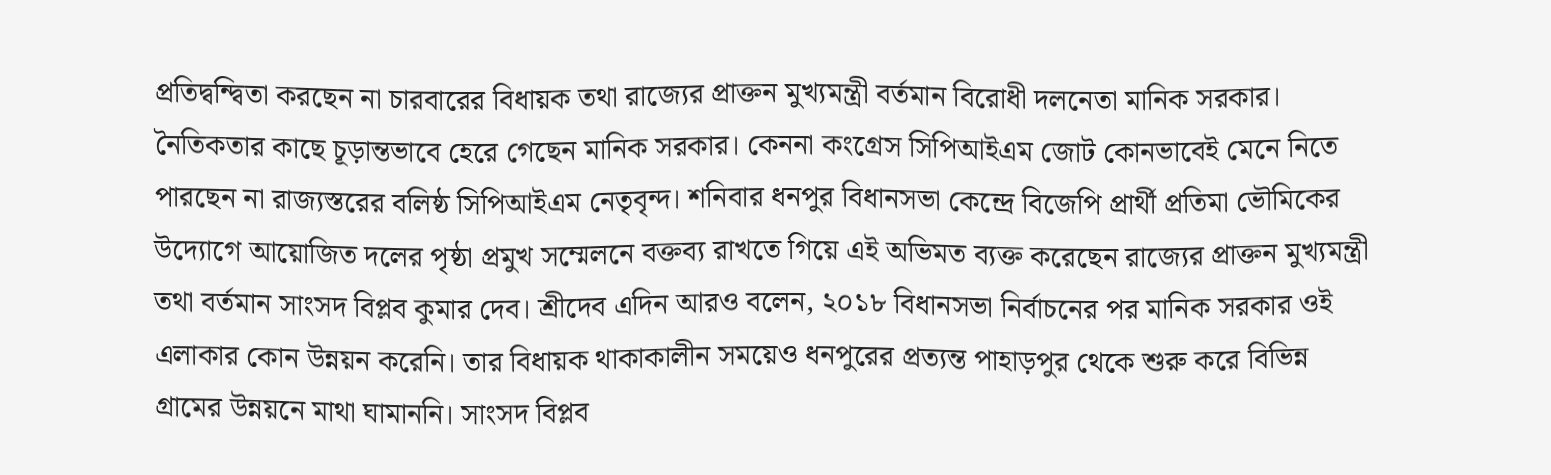প্রতিদ্বন্দ্বিতা করছেন না চারবারের বিধায়ক তথা রাজ্যের প্রাক্তন মুখ্যমন্ত্রী বর্তমান বিরোধী দলনেতা মানিক সরকার। নৈতিকতার কাছে চূড়ান্তভাবে হেরে গেছেন মানিক সরকার। কেননা কংগ্রেস সিপিআইএম জোট কোনভাবেই মেনে নিতে পারছেন না রাজ্যস্তরের বলিষ্ঠ সিপিআইএম নেতৃবৃন্দ। শনিবার ধনপুর বিধানসভা কেন্দ্রে বিজেপি প্রার্থী প্রতিমা ভৌমিকের উদ্যোগে আয়োজিত দলের পৃষ্ঠা প্রমুখ সম্মেলনে বক্তব্য রাখতে গিয়ে এই অভিমত ব্যক্ত করেছেন রাজ্যের প্রাক্তন মুখ্যমন্ত্রী তথা বর্তমান সাংসদ বিপ্লব কুমার দেব। শ্রীদেব এদিন আরও বলেন, ২০১৮ বিধানসভা নির্বাচনের পর মানিক সরকার ওই এলাকার কোন উন্নয়ন করেনি। তার বিধায়ক থাকাকালীন সময়েও ধনপুরের প্রত্যন্ত পাহাড়পুর থেকে শুরু করে বিভিন্ন গ্রামের উন্নয়নে মাথা ঘামাননি। সাংসদ বিপ্লব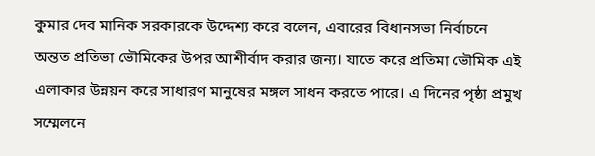কুমার দেব মানিক সরকারকে উদ্দেশ্য করে বলেন, এবারের বিধানসভা নির্বাচনে অন্তত প্রতিভা ভৌমিকের উপর আশীর্বাদ করার জন্য। যাতে করে প্রতিমা ভৌমিক এই এলাকার উন্নয়ন করে সাধারণ মানুষের মঙ্গল সাধন করতে পারে। এ দিনের পৃষ্ঠা প্রমুখ সম্মেলনে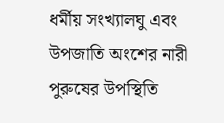ধর্মীয় সংখ্যালঘু এবং উপজাতি অংশের নারী পুরুষের উপস্থিতি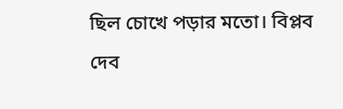ছিল চোখে পড়ার মতো। বিপ্লব দেব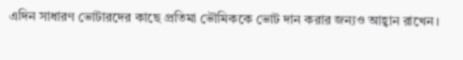এদিন সাধারণ ভোটারদের কাছে প্রতিমা ভৌমিককে ভোট দান করার জন্যও আহ্বান রাখেন।